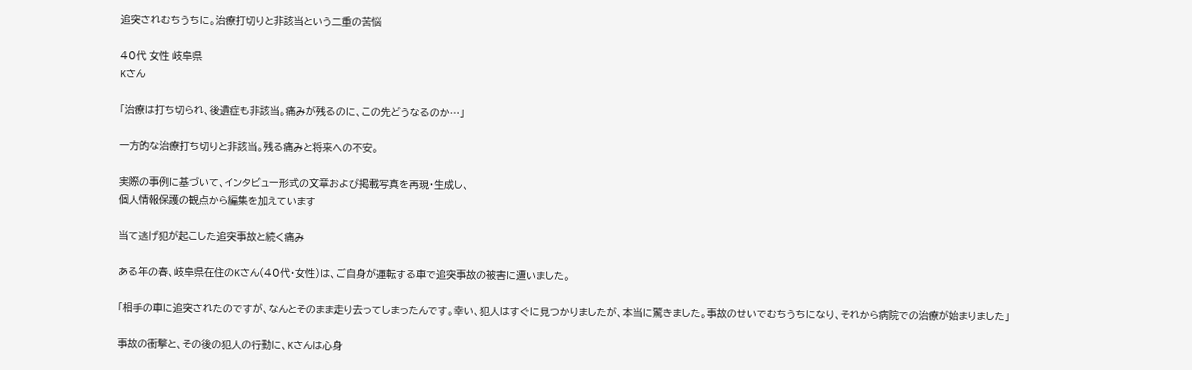追突されむちうちに。治療打切りと非該当という二重の苦悩

40代 女性 岐阜県
Kさん

「治療は打ち切られ、後遺症も非該当。痛みが残るのに、この先どうなるのか…」

一方的な治療打ち切りと非該当。残る痛みと将来への不安。

実際の事例に基づいて、インタビュー形式の文章および掲載写真を再現・生成し、
個人情報保護の観点から編集を加えています

当て逃げ犯が起こした追突事故と続く痛み

ある年の春、岐阜県在住のKさん(40代・女性)は、ご自身が運転する車で追突事故の被害に遭いました。

「相手の車に追突されたのですが、なんとそのまま走り去ってしまったんです。幸い、犯人はすぐに見つかりましたが、本当に驚きました。事故のせいでむちうちになり、それから病院での治療が始まりました」

事故の衝撃と、その後の犯人の行動に、Kさんは心身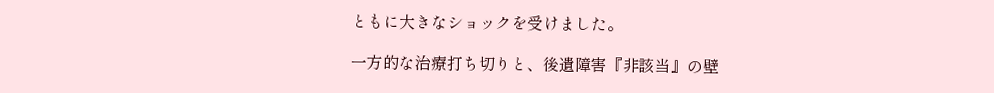ともに大きなショックを受けました。

一方的な治療打ち切りと、後遺障害『非該当』の壁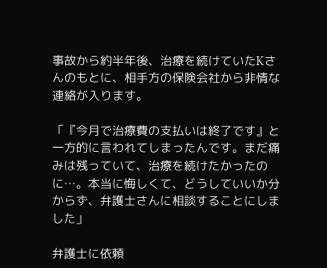事故から約半年後、治療を続けていたKさんのもとに、相手方の保険会社から非情な連絡が入ります。

「『今月で治療費の支払いは終了です』と一方的に言われてしまったんです。まだ痛みは残っていて、治療を続けたかったのに…。本当に悔しくて、どうしていいか分からず、弁護士さんに相談することにしました」

弁護士に依頼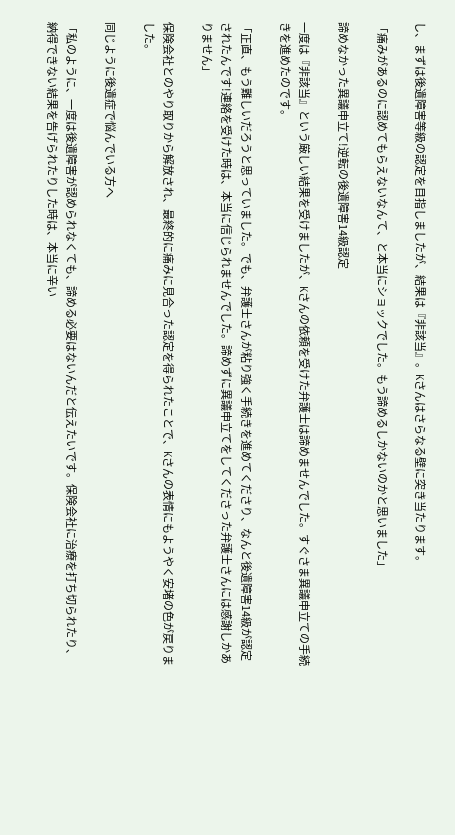し、まずは後遺障害等級の認定を目指しましたが、結果は『非該当』。Kさんはさらなる壁に突き当たります。

「痛みがあるのに認めてもらえないなんて、と本当にショックでした。もう諦めるしかないのかと思いました」

諦めなかった異議申立て!逆転の後遺障害14級認定

一度は『非該当』という厳しい結果を受けましたが、Kさんの依頼を受けた弁護士は諦めませんでした。すぐさま異議申立ての手続きを進めたのです。

「正直、もう難しいだろうと思っていました。でも、弁護士さんが粘り強く手続きを進めてくださり、なんと後遺障害14級が認定されたんです!連絡を受けた時は、本当に信じられませんでした。諦めずに異議申立てをしてくださった弁護士さんには感謝しかありません」

保険会社とのやり取りから解放され、最終的に痛みに見合った認定を得られたことで、Kさんの表情にもようやく安堵の色が戻りました。

同じように後遺症で悩んでいる方へ

「私のように、一度は後遺障害が認められなくても、諦める必要はないんだと伝えたいです。保険会社に治療を打ち切られたり、納得できない結果を告げられたりした時は、本当に辛い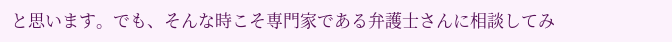と思います。でも、そんな時こそ専門家である弁護士さんに相談してみ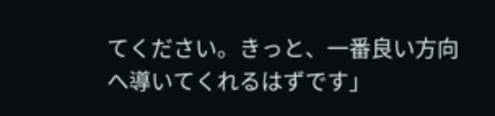てください。きっと、一番良い方向へ導いてくれるはずです」